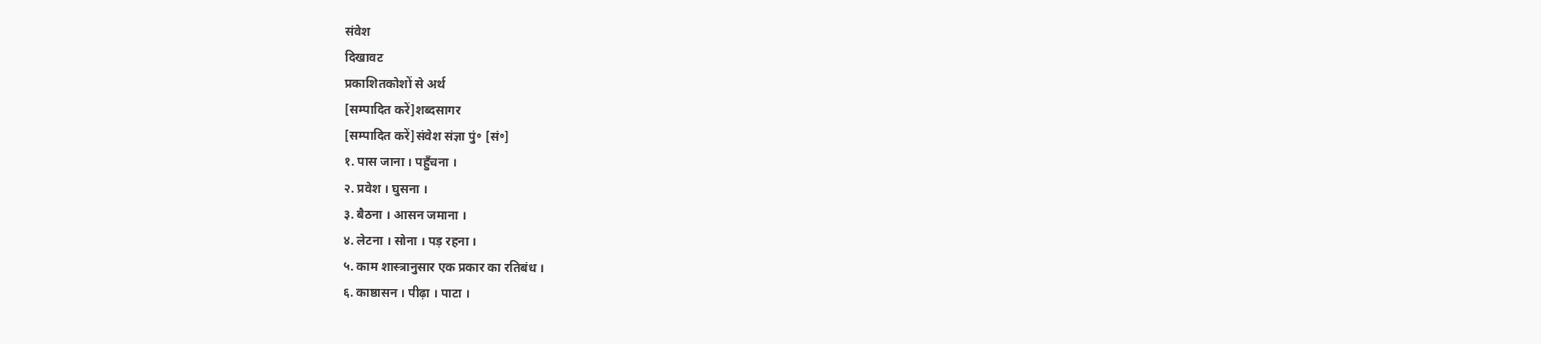संवेश
दिखावट
प्रकाशितकोशों से अर्थ
[सम्पादित करें]शब्दसागर
[सम्पादित करें]संवेश संज्ञा पुं॰ [सं॰]
१. पास जाना । पहुँचना ।
२. प्रवेश । घुसना ।
३. बैठना । आसन जमाना ।
४. लेटना । सोना । पड़ रहना ।
५. काम शास्त्रानुसार एक प्रकार का रतिबंध ।
६. काष्ठासन । पीढ़ा । पाटा ।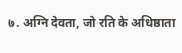७. अग्नि देवता, जो रति के अधिष्ठाता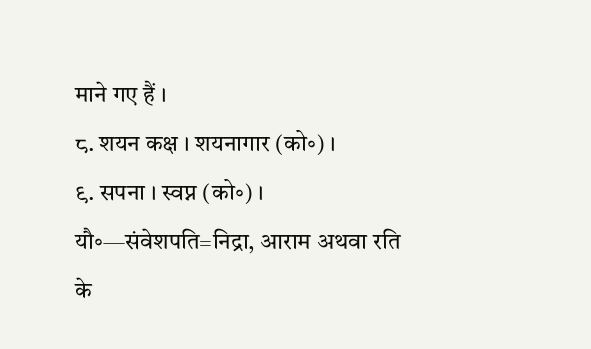माने गए हैं ।
८. शयन कक्ष । शयनागार (को॰) ।
९. सपना । स्वप्न (को॰) । यौ॰—संवेशपति=निद्रा, आराम अथवा रति के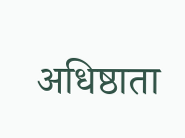अधिष्ठाता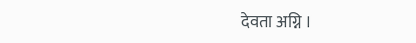देवता अग्नि ।